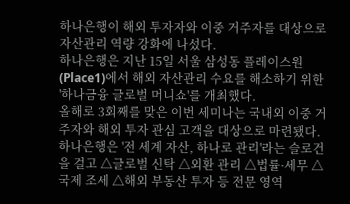하나은행이 해외 투자자와 이중 거주자를 대상으로 자산관리 역량 강화에 나섰다.
하나은행은 지난 15일 서울 삼성동 플레이스원(Place1)에서 해외 자산관리 수요를 해소하기 위한 '하나금융 글로벌 머니쇼'를 개최했다.
올해로 3회째를 맞은 이번 세미나는 국내외 이중 거주자와 해외 투자 관심 고객을 대상으로 마련됐다.
하나은행은 '전 세계 자산, 하나로 관리'라는 슬로건을 걸고 △글로벌 신탁 △외환 관리 △법률·세무 △국제 조세 △해외 부동산 투자 등 전문 영역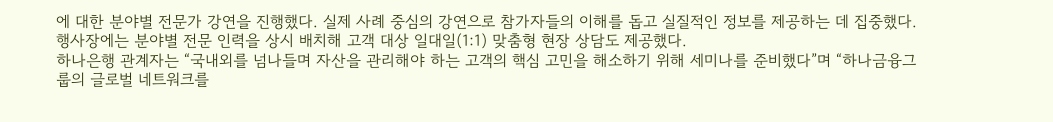에 대한 분야별 전문가 강연을 진행했다. 실제 사례 중심의 강연으로 참가자들의 이해를 돕고 실질적인 정보를 제공하는 데 집중했다.
행사장에는 분야별 전문 인력을 상시 배치해 고객 대상 일대일(1:1) 맞춤형 현장 상담도 제공했다.
하나은행 관계자는 “국내외를 넘나들며 자산을 관리해야 하는 고객의 핵심 고민을 해소하기 위해 세미나를 준비했다”며 “하나금융그룹의 글로벌 네트워크를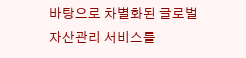바탕으로 차별화된 글로벌 자산관리 서비스를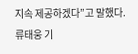지속 제공하겠다”고 말했다.
류태웅 기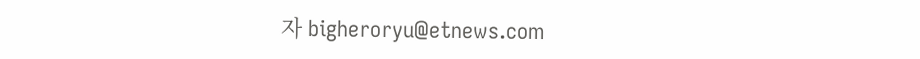자 bigheroryu@etnews.com